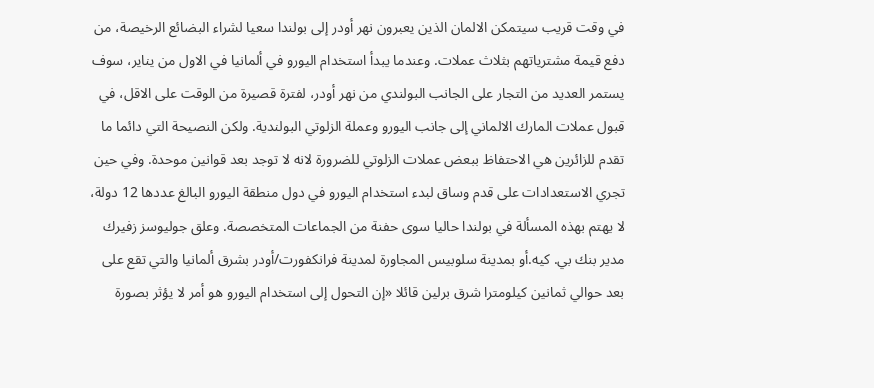في وقت قريب سيتمكن الالمان الذين يعبرون نهر أودر إلى بولندا سعيا لشراء البضائع الرخيصة، من دفع قيمة مشترياتهم بثلاث عملات. وعندما يبدأ استخدام اليورو في ألمانيا في الاول من يناير، سوف يستمر العديد من التجار على الجانب البولندي من نهر أودر، لفترة قصيرة من الوقت على الاقل، في قبول عملات المارك الالماني إلى جانب اليورو وعملة الزلوتي البولندية. ولكن النصيحة التي دائما ما تقدم للزائرين هي الاحتفاظ ببعض عملات الزلوتي للضرورة لانه لا توجد بعد قوانين موحدة. وفي حين تجري الاستعدادات على قدم وساق لبدء استخدام اليورو في دول منطقة اليورو البالغ عددها 12 دولة، لا يهتم بهذه المسألة في بولندا حاليا سوى حفنة من الجماعات المتخصصة. وعلق جوليوسز زفيرك مدير بنك بي. كيه.أو بمدينة سلوبيس المجاورة لمدينة فرانكفورت/أودر بشرق ألمانيا والتي تقع على بعد حوالي ثمانين كيلومترا شرق برلين قائلا «إن التحول إلى استخدام اليورو هو أمر لا يؤثر بصورة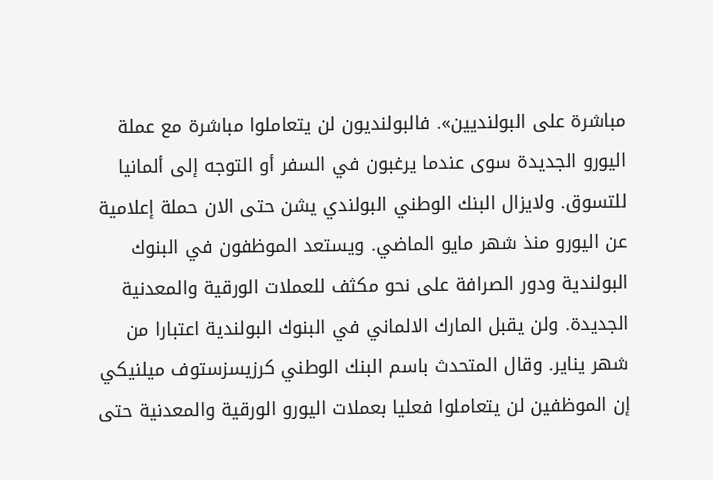مباشرة على البولنديين». فالبولنديون لن يتعاملوا مباشرة مع عملة اليورو الجديدة سوى عندما يرغبون في السفر أو التوجه إلى ألمانيا للتسوق. ولايزال البنك الوطني البولندي يشن حتى الان حملة إعلامية عن اليورو منذ شهر مايو الماضي. ويستعد الموظفون في البنوك البولندية ودور الصرافة على نحو مكثف للعملات الورقية والمعدنية الجديدة. ولن يقبل المارك الالماني في البنوك البولندية اعتبارا من شهر يناير. وقال المتحدث باسم البنك الوطني كرزيسزستوف ميلنيكي إن الموظفين لن يتعاملوا فعليا بعملات اليورو الورقية والمعدنية حتى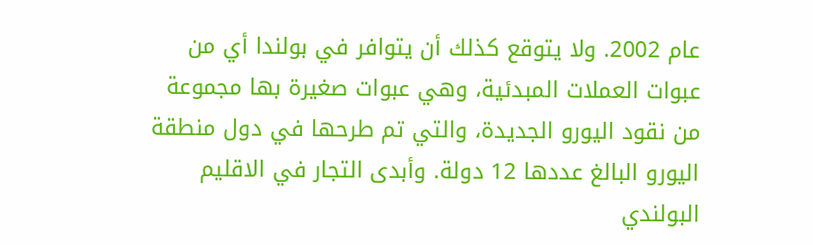عام 2002. ولا يتوقع كذلك أن يتوافر في بولندا أي من عبوات العملات المبدئية، وهي عبوات صغيرة بها مجموعة من نقود اليورو الجديدة، والتي تم طرحها في دول منطقة اليورو البالغ عددها 12 دولة. وأبدى التجار في الاقليم البولندي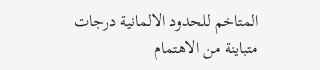المتاخم للحدود الالمانية درجات متباينة من الاهتمام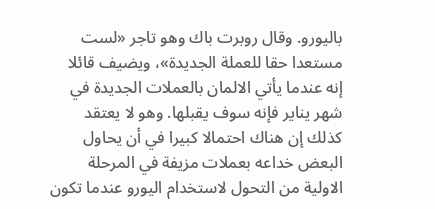باليورو. وقال روبرت باك وهو تاجر «لست مستعدا حقا للعملة الجديدة»، ويضيف قائلا إنه عندما يأتي الالمان بالعملات الجديدة في شهر يناير فإنه سوف يقبلها. وهو لا يعتقد كذلك إن هناك احتمالا كبيرا في أن يحاول البعض خداعه بعملات مزيفة في المرحلة الاولية من التحول لاستخدام اليورو عندما تكون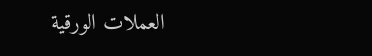العملات الورقية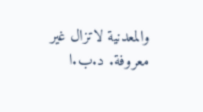والمعدنية لاتزال غير معروفة. د.ب.ا